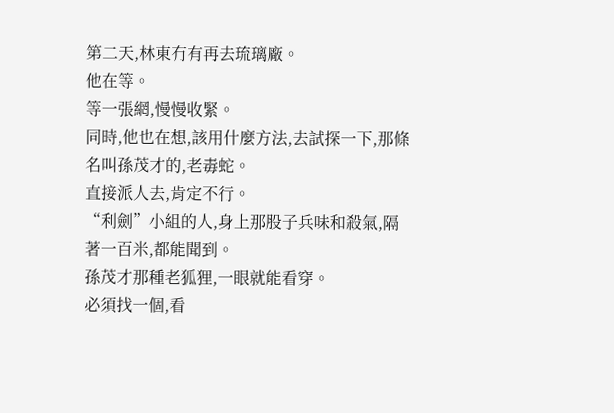第二天,林東冇有再去琉璃廠。
他在等。
等一張網,慢慢收緊。
同時,他也在想,該用什麼方法,去試探一下,那條名叫孫茂才的,老毒蛇。
直接派人去,肯定不行。
“利劍”小組的人,身上那股子兵味和殺氣,隔著一百米,都能聞到。
孫茂才那種老狐狸,一眼就能看穿。
必須找一個,看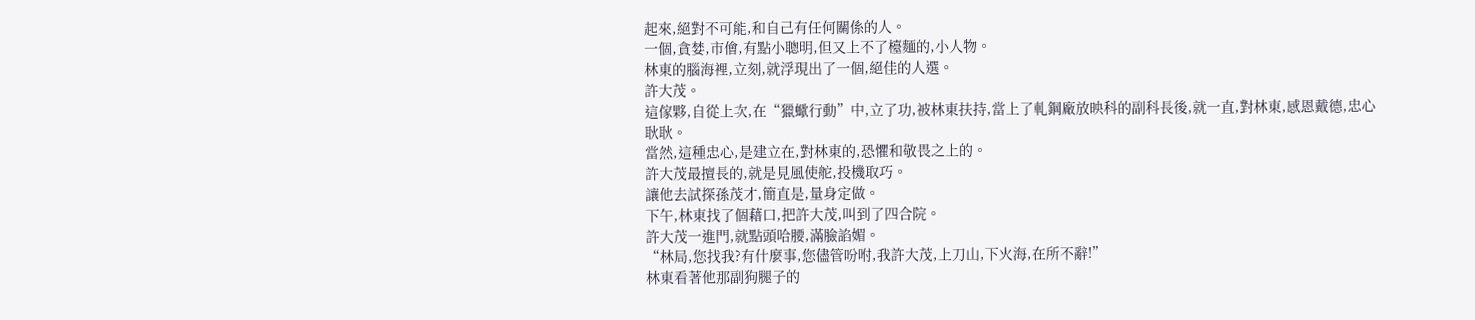起來,絕對不可能,和自己有任何關係的人。
一個,貪婪,市儈,有點小聰明,但又上不了檯麵的,小人物。
林東的腦海裡,立刻,就浮現出了一個,絕佳的人選。
許大茂。
這傢夥,自從上次,在“獵蠍行動”中,立了功,被林東扶持,當上了軋鋼廠放映科的副科長後,就一直,對林東,感恩戴德,忠心耿耿。
當然,這種忠心,是建立在,對林東的,恐懼和敬畏之上的。
許大茂最擅長的,就是見風使舵,投機取巧。
讓他去試探孫茂才,簡直是,量身定做。
下午,林東找了個藉口,把許大茂,叫到了四合院。
許大茂一進門,就點頭哈腰,滿臉諂媚。
“林局,您找我?有什麼事,您儘管吩咐,我許大茂,上刀山,下火海,在所不辭!”
林東看著他那副狗腿子的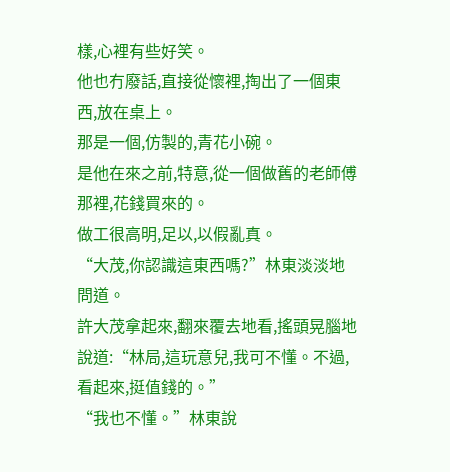樣,心裡有些好笑。
他也冇廢話,直接從懷裡,掏出了一個東西,放在桌上。
那是一個,仿製的,青花小碗。
是他在來之前,特意,從一個做舊的老師傅那裡,花錢買來的。
做工很高明,足以,以假亂真。
“大茂,你認識這東西嗎?”林東淡淡地問道。
許大茂拿起來,翻來覆去地看,搖頭晃腦地說道:“林局,這玩意兒,我可不懂。不過,看起來,挺值錢的。”
“我也不懂。”林東說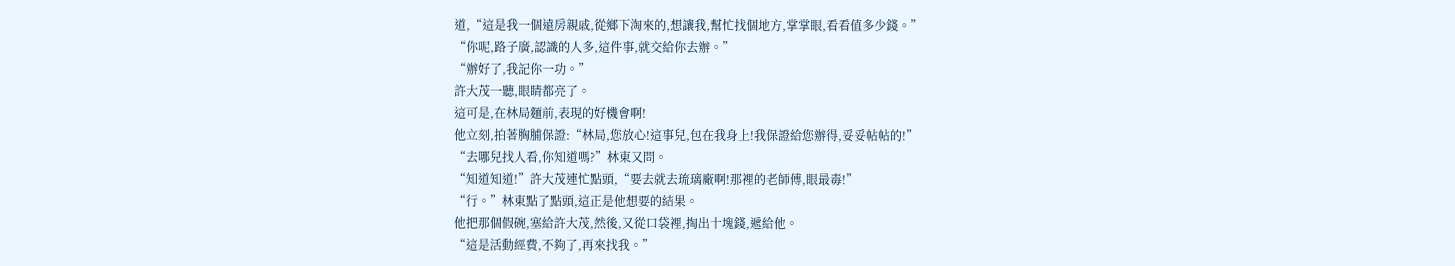道,“這是我一個遠房親戚,從鄉下淘來的,想讓我,幫忙找個地方,掌掌眼,看看值多少錢。”
“你呢,路子廣,認識的人多,這件事,就交給你去辦。”
“辦好了,我記你一功。”
許大茂一聽,眼睛都亮了。
這可是,在林局麵前,表現的好機會啊!
他立刻,拍著胸脯保證:“林局,您放心!這事兒,包在我身上!我保證給您辦得,妥妥帖帖的!”
“去哪兒找人看,你知道嗎?”林東又問。
“知道知道!”許大茂連忙點頭,“要去就去琉璃廠啊!那裡的老師傅,眼最毒!”
“行。”林東點了點頭,這正是他想要的結果。
他把那個假碗,塞給許大茂,然後,又從口袋裡,掏出十塊錢,遞給他。
“這是活動經費,不夠了,再來找我。”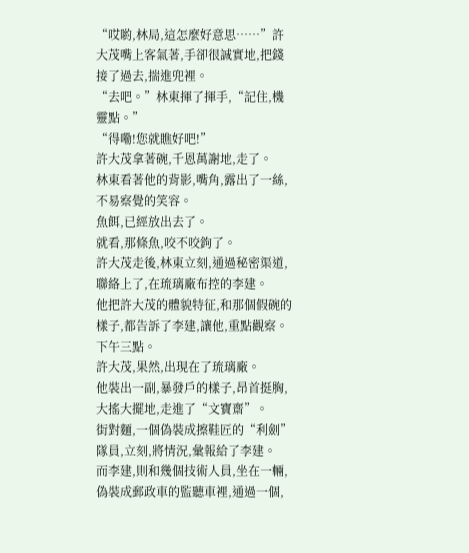“哎喲,林局,這怎麼好意思……”許大茂嘴上客氣著,手卻很誠實地,把錢接了過去,揣進兜裡。
“去吧。”林東揮了揮手,“記住,機靈點。”
“得嘞!您就瞧好吧!”
許大茂拿著碗,千恩萬謝地,走了。
林東看著他的背影,嘴角,露出了一絲,不易察覺的笑容。
魚餌,已經放出去了。
就看,那條魚,咬不咬鉤了。
許大茂走後,林東立刻,通過秘密渠道,聯絡上了,在琉璃廠布控的李建。
他把許大茂的體貌特征,和那個假碗的樣子,都告訴了李建,讓他,重點觀察。
下午三點。
許大茂,果然,出現在了琉璃廠。
他裝出一副,暴發戶的樣子,昂首挺胸,大搖大擺地,走進了“文寶齋”。
街對麵,一個偽裝成擦鞋匠的“利劍”隊員,立刻,將情況,彙報給了李建。
而李建,則和幾個技術人員,坐在一輛,偽裝成郵政車的監聽車裡,通過一個,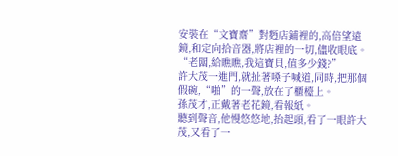安裝在“文寶齋”對麪店鋪裡的,高倍望遠鏡,和定向拾音器,將店裡的一切,儘收眼底。
“老闆,給瞧瞧,我這寶貝,值多少錢?”
許大茂一進門,就扯著嗓子喊道,同時,把那個假碗,“啪”的一聲,放在了櫃檯上。
孫茂才,正戴著老花鏡,看報紙。
聽到聲音,他慢悠悠地,抬起頭,看了一眼許大茂,又看了一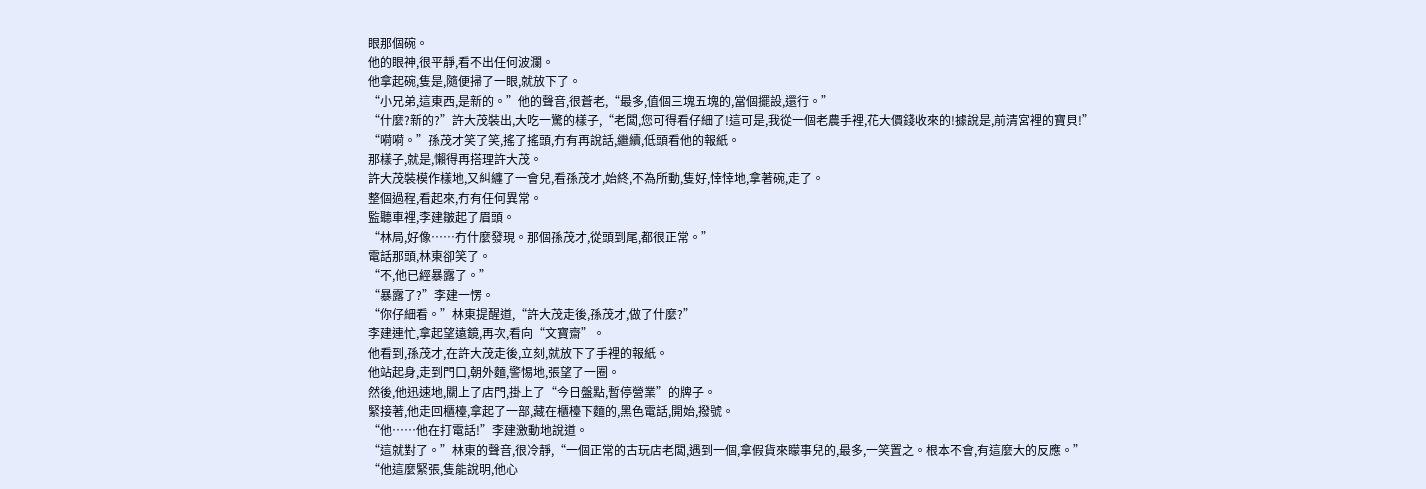眼那個碗。
他的眼神,很平靜,看不出任何波瀾。
他拿起碗,隻是,隨便掃了一眼,就放下了。
“小兄弟,這東西,是新的。”他的聲音,很蒼老,“最多,值個三塊五塊的,當個擺設,還行。”
“什麼?新的?”許大茂裝出,大吃一驚的樣子,“老闆,您可得看仔細了!這可是,我從一個老農手裡,花大價錢收來的!據說是,前清宮裡的寶貝!”
“嗬嗬。”孫茂才笑了笑,搖了搖頭,冇有再說話,繼續,低頭看他的報紙。
那樣子,就是,懶得再搭理許大茂。
許大茂裝模作樣地,又糾纏了一會兒,看孫茂才,始終,不為所動,隻好,悻悻地,拿著碗,走了。
整個過程,看起來,冇有任何異常。
監聽車裡,李建皺起了眉頭。
“林局,好像……冇什麼發現。那個孫茂才,從頭到尾,都很正常。”
電話那頭,林東卻笑了。
“不,他已經暴露了。”
“暴露了?”李建一愣。
“你仔細看。”林東提醒道,“許大茂走後,孫茂才,做了什麼?”
李建連忙,拿起望遠鏡,再次,看向“文寶齋”。
他看到,孫茂才,在許大茂走後,立刻,就放下了手裡的報紙。
他站起身,走到門口,朝外麵,警惕地,張望了一圈。
然後,他迅速地,關上了店門,掛上了“今日盤點,暫停營業”的牌子。
緊接著,他走回櫃檯,拿起了一部,藏在櫃檯下麵的,黑色電話,開始,撥號。
“他……他在打電話!”李建激動地說道。
“這就對了。”林東的聲音,很冷靜,“一個正常的古玩店老闆,遇到一個,拿假貨來矇事兒的,最多,一笑置之。根本不會,有這麼大的反應。”
“他這麼緊張,隻能說明,他心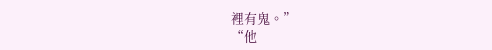裡有鬼。”
“他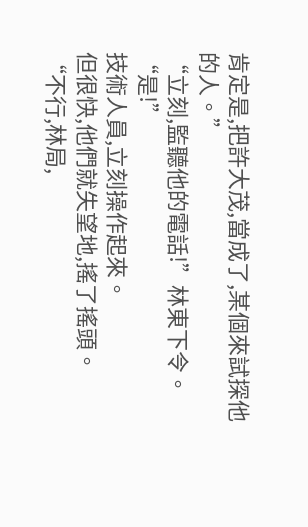肯定是,把許大茂,當成了,某個來試探他的人。”
“立刻,監聽他的電話!”林東下令。
“是!”
技術人員,立刻操作起來。
但很快,他們就失望地,搖了搖頭。
“不行,林局,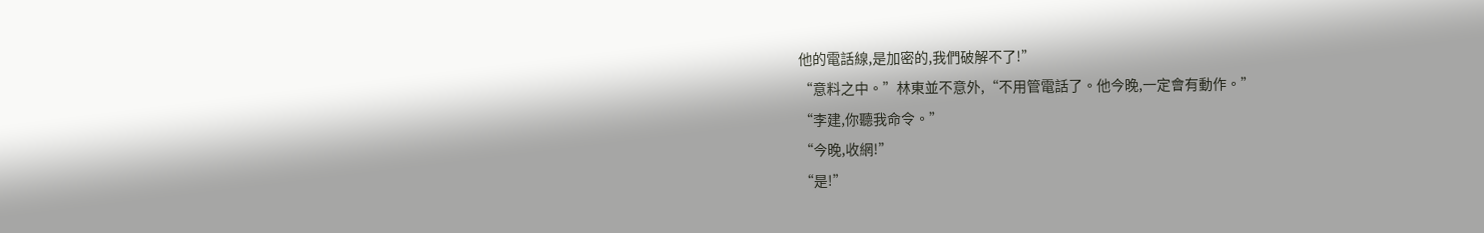他的電話線,是加密的,我們破解不了!”
“意料之中。”林東並不意外,“不用管電話了。他今晚,一定會有動作。”
“李建,你聽我命令。”
“今晚,收網!”
“是!”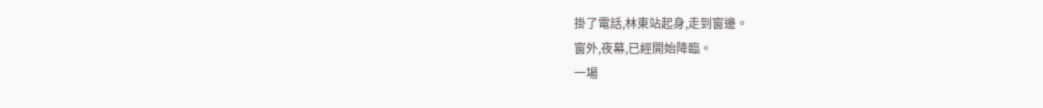掛了電話,林東站起身,走到窗邊。
窗外,夜幕,已經開始降臨。
一場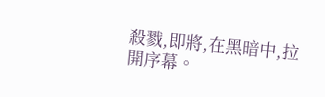殺戮,即將,在黑暗中,拉開序幕。